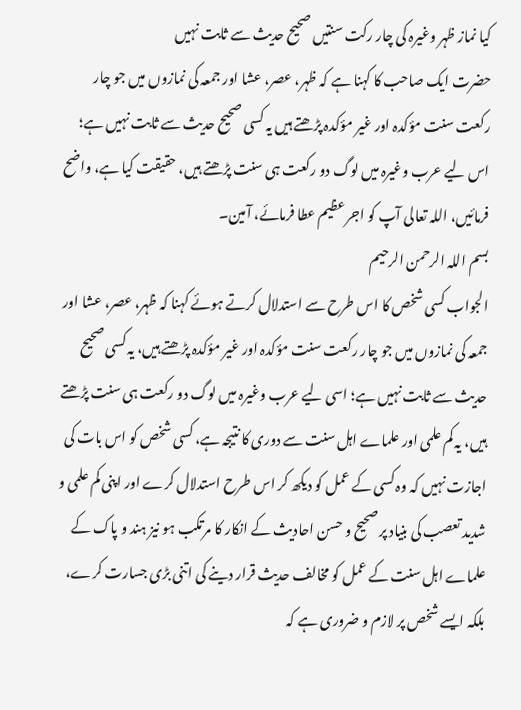کیا نماز ظہر وغیرہ کی چار رکت سنتیں صحیح حدیث سے ثابت نہیں
حضرت ایک صاحب کا کہنا ہے کہ ظہر، عصر، عشا اور جمعہ کی نمازوں میں جو چار رکعت سنت مؤکدہ اور غیر مؤکدہ پڑھتے ہیں یہ کسی صحیح حدیث سے ثابت نہیں ہے؛ اس لیے عرب وغیرہ میں لوگ دو رکعت ہی سنت پڑھتے ہیں، حقیقت کیا ہے، واضح فرمائیں، اللہ تعالی آپ کو اجر عظیم عطا فرمائے، آمین۔
بسم اللہ الرحمن الرحیم
الجواب کسی شخص کا اس طرح سے استدلال کرتے ہوئے کہنا کہ ظہر، عصر، عشا اور جمعہ کی نمازوں میں جو چار رکعت سنت مؤکدہ اور غیر مؤکدہ پڑھتے ہیں، یہ کسی صحیح حدیث سے ثابت نہیں ہے؛ اسی لیے عرب وغیرہ میں لوگ دو رکعت ہی سنت پڑھتے ہیں، یہ کم علمی اور علماے اہل سنت سے دوری کا نتیجہ ہے، کسی شخص کو اس بات کی اجازت نہیں کہ وہ کسی کے عمل کو دیکھ کر اس طرح استدلال کرے اور اپنی کم علمی و شدید تعصب کی بنیاد پر صحیح و حسن احادیث کے انکار کا مرتکب ہو نیز ہند و پاک کے علماے اہل سنت کے عمل کو مخالف حدیث قرار دینے کی اتنی بڑی جسارت کرے، بلکہ ایسے شخص پر لازم و ضروری ہے کہ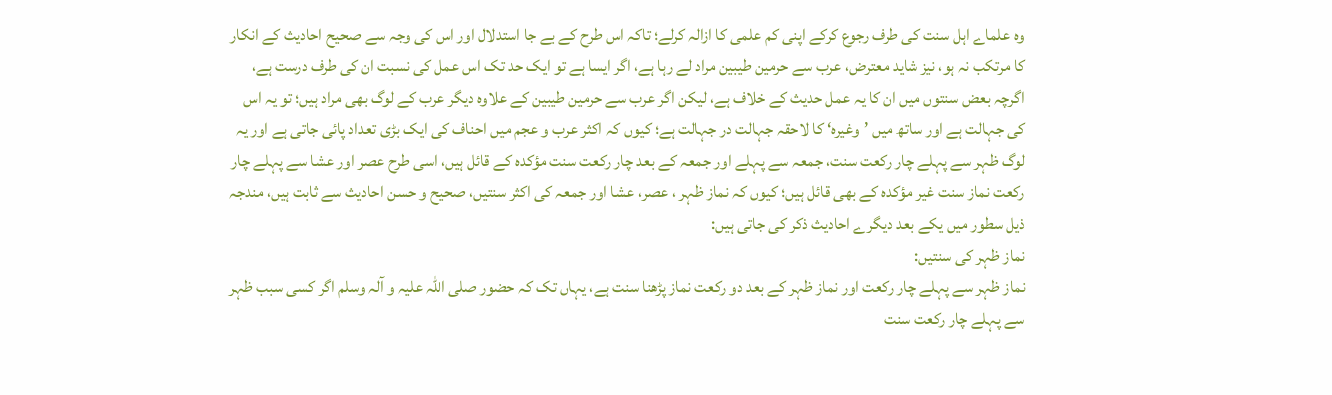وہ علماے اہل سنت کی طرف رجوع کرکے اپنی کم علمی کا ازالہ کرلے؛ تاکہ اس طرح کے بے جا استدلال اور اس کی وجہ سے صحیح احادیث کے انکار کا مرتکب نہ ہو، نیز شاید معترض، عرب سے حرمین طیبین مراد لے رہا ہے، اگر ایسا ہے تو ایک حد تک اس عمل کی نسبت ان کی طرف درست ہے، اگرچہ بعض سنتوں میں ان کا یہ عمل حدیث کے خلاف ہے، لیکن اگر عرب سے حرمین طیبین کے علاوہ دیگر عرب کے لوگ بھی مراد ہیں؛ تو یہ اس کی جہالت ہے اور ساتھ میں ’وغیرہ‘ کا لاحقہ جہالت در جہالت ہے؛ کیوں کہ اکثر عرب و عجم میں احناف کی ایک بڑی تعداد پائی جاتی ہے اور یہ لوگ ظہر سے پہلے چار رکعت سنت، جمعہ سے پہلے اور جمعہ کے بعد چار رکعت سنت مؤکدہ کے قائل ہیں، اسی طرح عصر اور عشا سے پہلے چار رکعت نماز سنت غیر مؤکدہ کے بھی قائل ہیں؛ کیوں کہ نماز ظہر ، عصر، عشا اور جمعہ کی اکثر سنتیں، صحیح و حسن احادیث سے ثابت ہیں، مندجہ ذیل سطور میں یکے بعد دیگرے احادیث ذکر کی جاتی ہیں:
نماز ظہر کی سنتیں:
نماز ظہر سے پہلے چار رکعت اور نماز ظہر کے بعد دو رکعت نماز پڑھنا سنت ہے، یہاں تک کہ حضور صلی اللہ علیہ و آلہ وسلم اگر کسی سبب ظہر سے پہلے چار رکعت سنت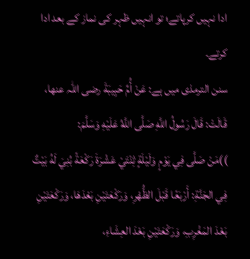ادا نہیں کرپاتے؛ تو انہیں ظہر کی نماز کے بعد ادا کرتے۔
سنن الترمذی میں ہے: عَنْ أُمِّ حَبِيبَةَ رضی اللہ عنھا، قَالَتْ: قَالَ رَسُولُ اللَّهِ صَلَّى اللَّهُ عَلَيْهِ وَسَلَّمَ:
))مَنْ صَلَّى فِي يَوْمٍ وَلَيْلَةٍ ثِنْتَيْ عَشْرَةَ رَكْعَةً بُنِيَ لَهُ بَيْتٌ فِي الجَنَّةِ: أَرْبَعًا قَبْلَ الظُّهْرِ، وَرَكْعَتَيْنِ بَعْدَهَا، وَرَكْعَتَيْنِ بَعْدَ المَغْرِبِ، وَرَكْعَتَيْنِ بَعْدَ العِشَاءِ،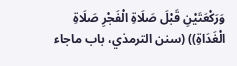وَرَكْعَتَيْنِ قَبْلَ صَلَاةِ الْفَجْرِ صَلَاةِ الْغَدَاةِ)) (سنن الترمذي، باب ماجاء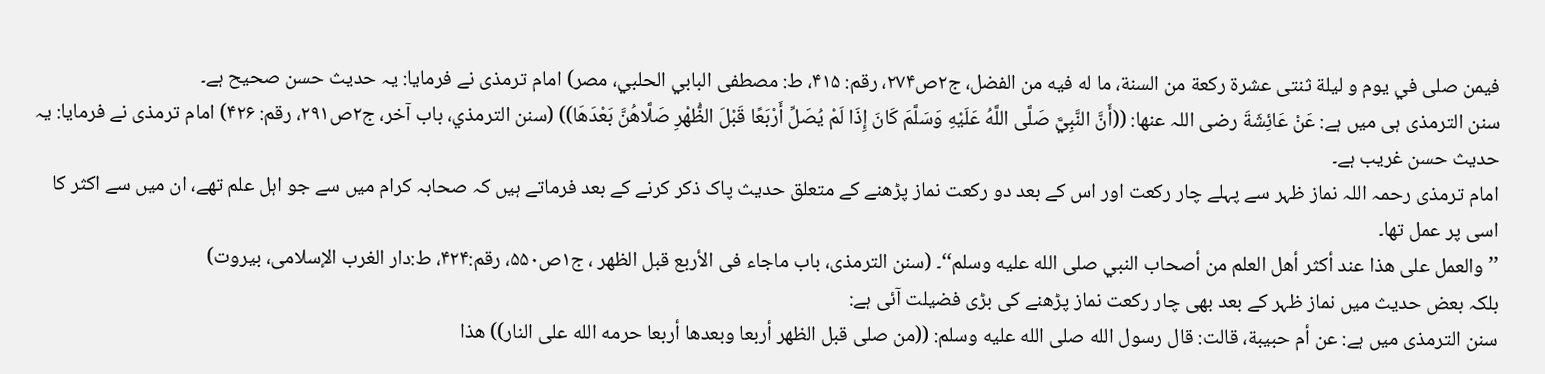فیمن صلی في یوم و لیلة ثنتی عشرۃ رکعة من السنة، ما له فیه من الفضل، ج۲ص۲۷۴، رقم: ۴۱۵، ط: مصطفی البابي الحلبي، مصر) امام ترمذی نے فرمایا: یہ حدیث حسن صحیح ہے۔
سنن الترمذی ہی میں ہے: عَنْ عَائِشَةَ رضی اللہ عنھا: ((أَنَّ النَّبِيَّ صَلَّى اللَّهُ عَلَيْهِ وَسَلَّمَ كَانَ إِذَا لَمْ يُصَلِّ أَرْبَعًا قَبْلَ الظُّهْرِ صَلَّاهُنَّ بَعْدَهَا)) (سنن الترمذي، باب آخر، ج۲ص۲۹۱، رقم: ۴۲۶) امام ترمذی نے فرمایا: یہ حدیث حسن غریب ہے۔
امام ترمذی رحمہ اللہ نماز ظہر سے پہلے چار رکعت اور اس کے بعد دو رکعت نماز پڑھنے کے متعلق حدیث پاک ذکر کرنے کے بعد فرماتے ہیں کہ صحابہ کرام میں سے جو اہل علم تھے، ان میں سے اکثر کا اسی پر عمل تھا۔
’’والعمل على هذا عند أكثر أهل العلم من أصحاب النبي صلى الله عليه وسلم‘‘۔ (سنن الترمذی، باب ماجاء فی الأربع قبل الظھر ، ج۱ص۵۵۰، رقم:۴۲۴، ط:دار الغرب الإسلامی، بیروت)
بلکہ بعض حدیث میں نماز ظہر کے بعد بھی چار رکعت نماز پڑھنے کی بڑی فضیلت آئی ہے:
سنن الترمذی میں ہے: عن أم حبيبة، قالت: قال رسول الله صلى الله عليه وسلم: ((من صلى قبل الظهر أربعا وبعدها أربعا حرمه الله على النار)) هذا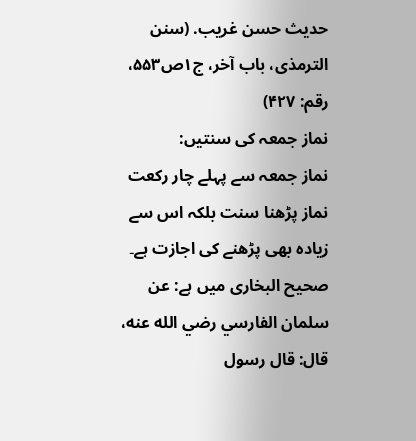حديث حسن غريب. (سنن الترمذی، باب آخر، ج۱ص۵۵۳، رقم: ۴۲۷)
نماز جمعہ کی سنتیں:
نماز جمعہ سے پہلے چار رکعت نماز پڑھنا سنت بلکہ اس سے زیادہ بھی پڑھنے کی اجازت ہے۔
صحیح البخاری میں ہے: عن سلمان الفارسي رضي الله عنه، قال: قال رسول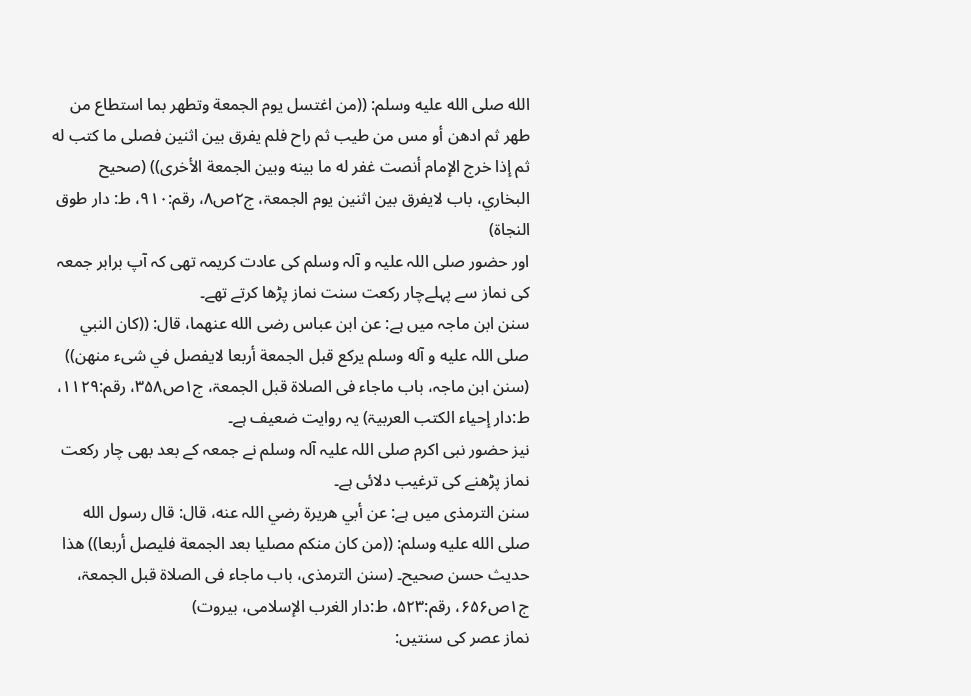الله صلى الله عليه وسلم: ((من اغتسل يوم الجمعة وتطهر بما استطاع من طهر ثم ادهن أو مس من طيب ثم راح فلم يفرق بين اثنين فصلى ما كتب له ثم إذا خرج الإمام أنصت غفر له ما بينه وبين الجمعة الأخرى)) (صحیح البخاري، باب لایفرق بین اثنین یوم الجمعۃ، ج۲ص۸، رقم:۹۱۰، ط: دار طوق النجاۃ)
اور حضور صلی اللہ علیہ و آلہ وسلم کی عادت کریمہ تھی کہ آپ برابر جمعہ کی نماز سے پہلےچار رکعت سنت نماز پڑھا کرتے تھے۔
سنن ابن ماجہ میں ہے: عن ابن عباس رضى الله عنھما، قال: ((کان النبي صلی اللہ علیه و آله وسلم یرکع قبل الجمعة أربعا لایفصل في شیء منھن)) (سنن ابن ماجہ، باب ماجاء فی الصلاۃ قبل الجمعۃ، ج۱ص۳۵۸، رقم:۱۱۲۹، ط:دار إحیاء الکتب العربیۃ) یہ روایت ضعیف ہے۔
نیز حضور نبی اکرم صلی اللہ علیہ آلہ وسلم نے جمعہ کے بعد بھی چار رکعت نماز پڑھنے کی ترغیب دلائی ہے۔
سنن الترمذی میں ہے: عن أبي هريرة رضي اللہ عنه، قال: قال رسول الله صلى الله عليه وسلم: ((من كان منكم مصليا بعد الجمعة فليصل أربعا)) هذا حديث حسن صحيح۔ (سنن الترمذی، باب ماجاء فی الصلاۃ قبل الجمعۃ، ج۱ص۶۵۶، رقم:۵۲۳، ط:دار الغرب الإسلامی، بیروت)
نماز عصر کی سنتیں: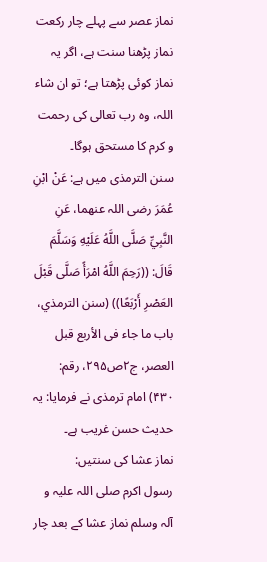نماز عصر سے پہلے چار رکعت نماز پڑھنا سنت ہے، اگر یہ نماز کوئی پڑھتا ہے؛ تو ان شاء اللہ، وہ رب تعالی کی رحمت و کرم کا مستحق ہوگا۔
سنن الترمذی میں ہے: عَنْ ابْنِ عُمَرَ رضی اللہ عنھما، عَنِ النَّبِيِّ صَلَّى اللَّهُ عَلَيْهِ وَسَلَّمَ قَالَ: ((رَحِمَ اللَّهُ امْرَأً صَلَّى قَبْلَ العَصْرِ أَرْبَعًا)) (سنن الترمذي، باب ما جاء فی الأربع قبل العصر، ج۲ص۲۹۵، رقم: ۴۳۰) امام ترمذی نے فرمایا: یہ حدیث حسن غریب ہے۔
نماز عشا کی سنتیں:
رسول اکرم صلی اللہ علیہ و آلہ وسلم نماز عشا کے بعد چار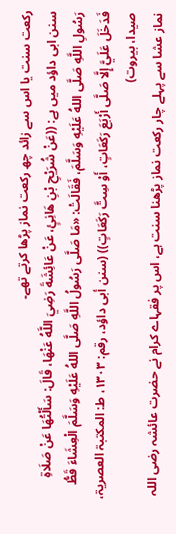رکعت سنت یا اس سے زائد چھ رکعت نماز پڑھا کرتے تھے۔
سنن ابی داؤد میں ہے: ((عَنْ شُرَيْحِ بْنِ هَانِئٍ، عَنْ عَائِشَةَ رَضِيَ اللَّهُ عَنْهَا، قَالَ: سَأَلْتُهَا عَنْ صَلَاةِ رَسُولِ اللَّهِ صَلَّى اللهُ عَلَيْهِ وَسَلَّمَ، فَقَالَتْ: «مَا صَلَّى رَسُولُ اللَّهِ صَلَّى اللهُ عَلَيْهِ وَسَلَّمَ الْعِشَاءَ قَطُّ فَدَخَلَ عَلَيَّ إِلَّا صَلَّى أَرْبَعَ رَكَعَاتٍ، أَوْ سِتَّ رَكَعَاتٍ)) (سنن أبی داؤد، رقم: ۱۳۰۳، ط: المکتبۃ العصریۃ، صیدا، بیروت)
نماز عشا سے پہلے چار رکعت نماز پڑھنا سنت ہے، اس پر فقہاے کرام نے حضرت عائشہ رضی اللہ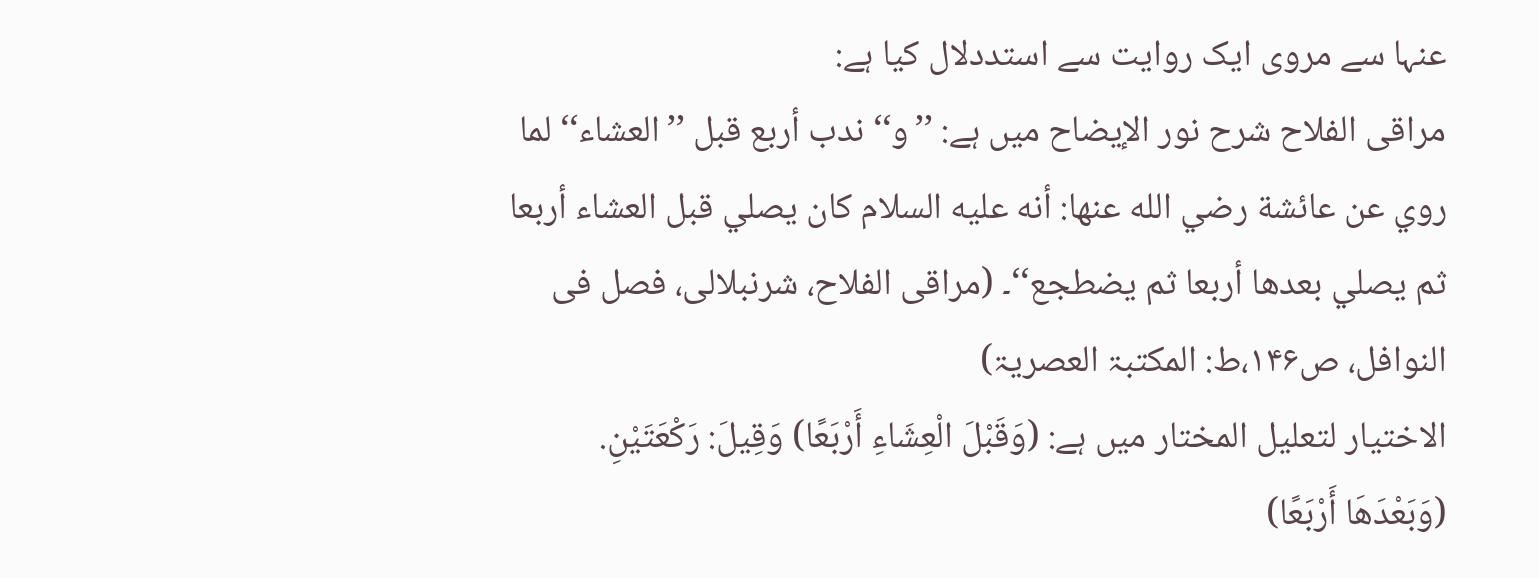عنہا سے مروی ایک روایت سے استددلال کیا ہے:
مراقی الفلاح شرح نور الإیضاح میں ہے: ’’و‘‘ ندب أربع قبل ’’العشاء‘‘ لما روي عن عائشة رضي الله عنها: أنه عليه السلام كان يصلي قبل العشاء أربعا ثم يصلي بعدها أربعا ثم يضطجع‘‘۔ (مراقی الفلاح، شرنبلالی، فصل فی النوافل، ص۱۴۶،ط: المکتبۃ العصریۃ)
الاختیار لتعلیل المختار میں ہے: (وَقَبْلَ الْعِشَاءِ أَرْبَعًا) وَقِيلَ: رَكْعَتَيْنِ. (وَبَعْدَهَا أَرْبَعًا)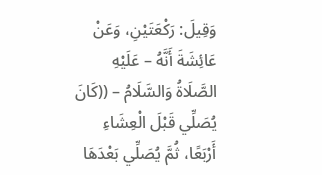وَقِيلَ: رَكْعَتَيْنِ، وَعَنْ عَائِشَةَ أَنَّهُ – عَلَيْهِ الصَّلَاةُ وَالسَّلَامُ – ((كَانَ يُصَلِّي قَبْلَ الْعِشَاءِ أَرْبَعًا، ثُمَّ يُصَلِّي بَعْدَهَا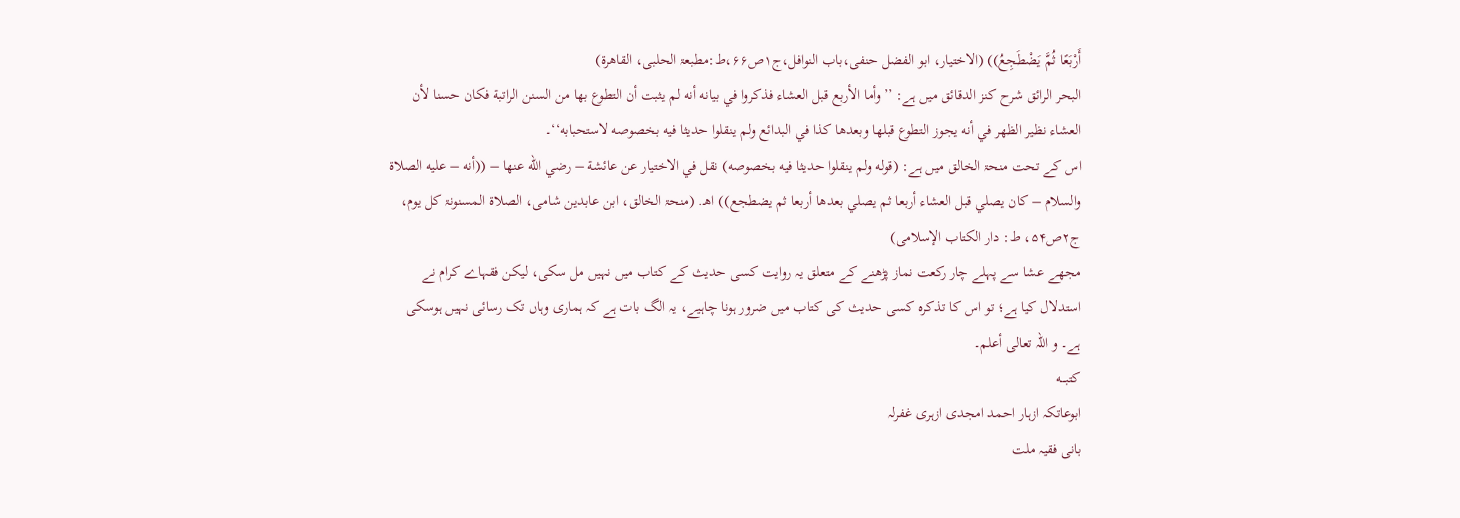أَرْبَعًا ثُمَّ يَضْطَجِعُ)) (الاختیار، ابو الفضل حنفی،باب النوافل،ج۱ص۶۶،ط:مطبعۃ الحلبی، القاھرۃ)
البحر الرائق شرح کنز الدقائق میں ہے: ’’وأما الأربع قبل العشاء فذكروا في بيانه أنه لم يثبت أن التطوع بها من السنن الراتبة فكان حسنا لأن العشاء نظير الظهر في أنه يجوز التطوع قبلها وبعدها كذا في البدائع ولم ينقلوا حديثا فيه بخصوصه لاستحبابه‘‘۔
اس کے تحت منحۃ الخالق میں ہے: (قوله ولم ينقلوا حديثا فيه بخصوصه) نقل في الاختيار عن عائشة – رضي الله عنها – ((أنه – عليه الصلاة والسلام – كان يصلي قبل العشاء أربعا ثم يصلي بعدها أربعا ثم يضطجع)) اهـ. (منحۃ الخالق، ابن عابدین شامی، الصلاۃ المسنونۃ کل یوم، ج۲ص۵۴، ط: دار الکتاب الإسلامی)
مجھے عشا سے پہلے چار رکعت نماز پڑھنے کے متعلق یہ روایت کسی حدیث کے کتاب میں نہیں مل سکی، لیکن فقہاے کرام نے استدلال کیا ہے؛ تو اس کا تذکرہ کسی حدیث کی کتاب میں ضرور ہونا چاہیے، یہ الگ بات ہے کہ ہماری وہاں تک رسائی نہیں ہوسکی ہے۔ و اللہ تعالی أعلم۔
کتبـــه
ابوعاتکہ ازہار احمد امجدی ازہری غفرلہ
بانی فقیہ ملت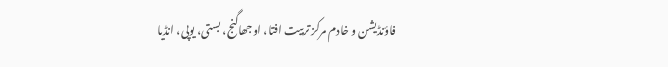فاؤنڈیشن و خادم مرکز تربیت افتا، اوجھاگنج، بستی، یوپی، انڈیا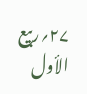۲۷؍ربیع الأول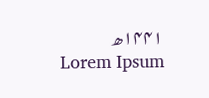۱۴۴۱ھ
Lorem Ipsum